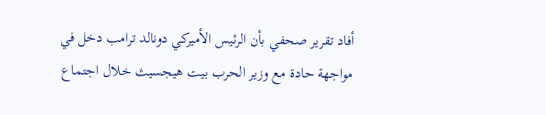أفاد تقرير صحفي بأن الرئيس الأميركي دونالد ترامب دخل في مواجهة حادة مع وزير الحرب بيت هيجسيث خلال اجتماع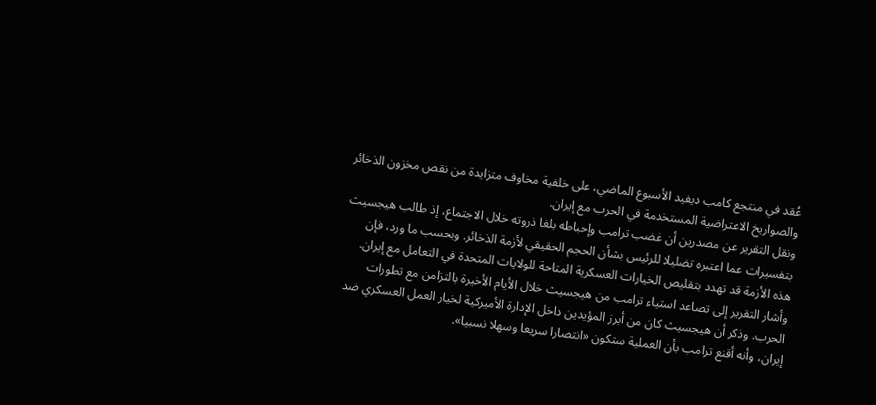عُقد في منتجع كامب ديفيد الأسبوع الماضي، على خلفية مخاوف متزايدة من نقص مخزون الذخائر والصواريخ الاعتراضية المستخدمة في الحرب مع إيران.
ونقل التقرير عن مصدرين أن غضب ترامب وإحباطه بلغا ذروته خلال الاجتماع، إذ طالب هيجسيث بتفسيرات عما اعتبره تضليلا للرئيس بشأن الحجم الحقيقي لأزمة الذخائر. وبحسب ما ورد، فإن هذه الأزمة قد تهدد بتقليص الخيارات العسكرية المتاحة للولايات المتحدة في التعامل مع إيران.
وأشار التقرير إلى تصاعد استياء ترامب من هيجسيث خلال الأيام الأخيرة بالتزامن مع تطورات الحرب. وذكر أن هيجسيث كان من أبرز المؤيدين داخل الإدارة الأميركية لخيار العمل العسكري ضد إيران، وأنه أقنع ترامب بأن العملية ستكون «انتصارا سريعا وسهلا نسبيا».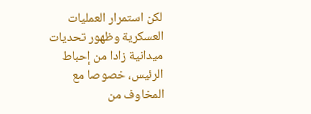لكن استمرار العمليات العسكرية وظهور تحديات ميدانية زادا من إحباط الرئيس، خصوصا مع المخاوف من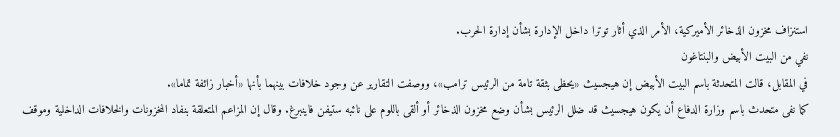استنزاف مخزون الذخائر الأميركية، الأمر الذي أثار توترا داخل الإدارة بشأن إدارة الحرب.
نفي من البيت الأبيض والبنتاغون
في المقابل، قالت المتحدثة باسم البيت الأبيض إن هيجسيث «يحظى بثقة تامة من الرئيس ترامب»، ووصفت التقارير عن وجود خلافات بينهما بأنها «أخبار زائفة تماما».
كما نفى متحدث باسم وزارة الدفاع أن يكون هيجسيث قد ضلل الرئيس بشأن وضع مخزون الذخائر أو ألقى باللوم على نائبه ستيفن فاينبرغ. وقال إن المزاعم المتعلقة بنفاد المخزونات والخلافات الداخلية وموقف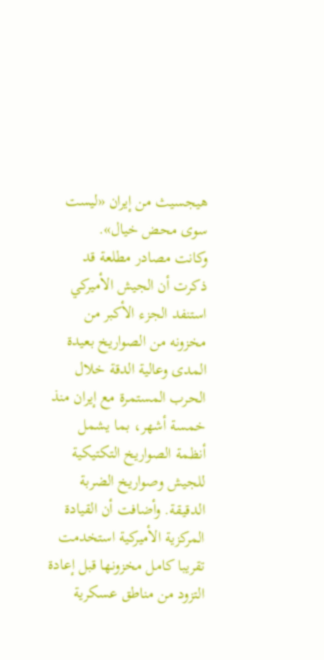هيجسيث من إيران «ليست سوى محض خيال».
وكانت مصادر مطلعة قد ذكرت أن الجيش الأميركي استنفد الجزء الأكبر من مخزونه من الصواريخ بعيدة المدى وعالية الدقة خلال الحرب المستمرة مع إيران منذ خمسة أشهر، بما يشمل أنظمة الصواريخ التكتيكية للجيش وصواريخ الضربة الدقيقة. وأضافت أن القيادة المركزية الأميركية استخدمت تقريبا كامل مخزونها قبل إعادة التزود من مناطق عسكرية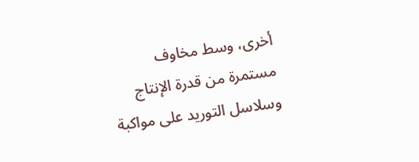أخرى، وسط مخاوف مستمرة من قدرة الإنتاج وسلاسل التوريد على مواكبة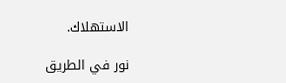الاستهلاك.

نور في الطريق